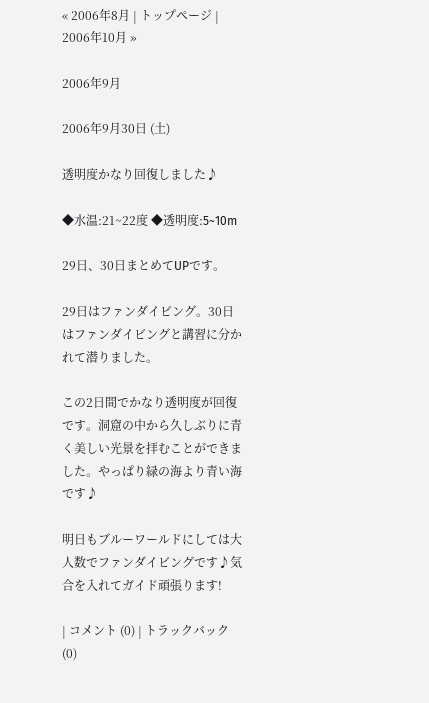« 2006年8月 | トップページ | 2006年10月 »

2006年9月

2006年9月30日 (土)

透明度かなり回復しました♪

◆水温:21~22度 ◆透明度:5~10m

29日、30日まとめてUPです。

29日はファンダイビング。30日はファンダイビングと講習に分かれて潜りました。

この2日間でかなり透明度が回復です。洞窟の中から久しぶりに青く美しい光景を拝むことができました。やっぱり緑の海より青い海です♪

明日もブルーワールドにしては大人数でファンダイビングです♪気合を入れてガイド頑張ります!

| コメント (0) | トラックバック (0)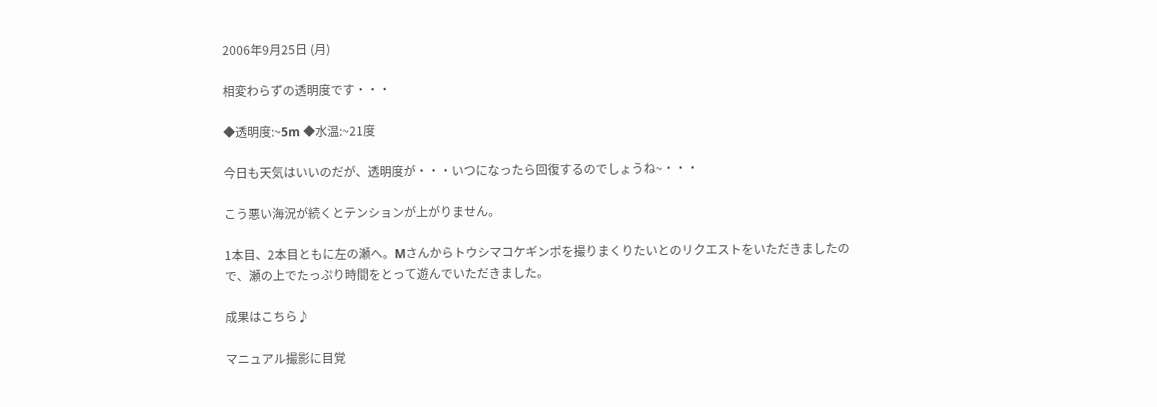2006年9月25日 (月)

相変わらずの透明度です・・・

◆透明度:~5m ◆水温:~21度

今日も天気はいいのだが、透明度が・・・いつになったら回復するのでしょうね~・・・

こう悪い海況が続くとテンションが上がりません。

1本目、2本目ともに左の瀬へ。Mさんからトウシマコケギンポを撮りまくりたいとのリクエストをいただきましたので、瀬の上でたっぷり時間をとって遊んでいただきました。

成果はこちら♪

マニュアル撮影に目覚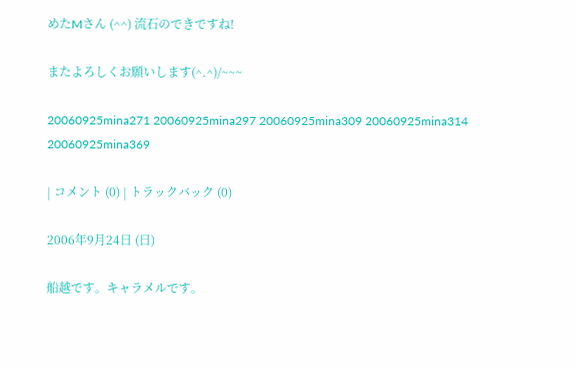めたMさん (^^) 流石のできですね!

またよろしくお願いします(^.^)/~~~

20060925mina271 20060925mina297 20060925mina309 20060925mina314 20060925mina369

| コメント (0) | トラックバック (0)

2006年9月24日 (日)

船越です。キャラメルです。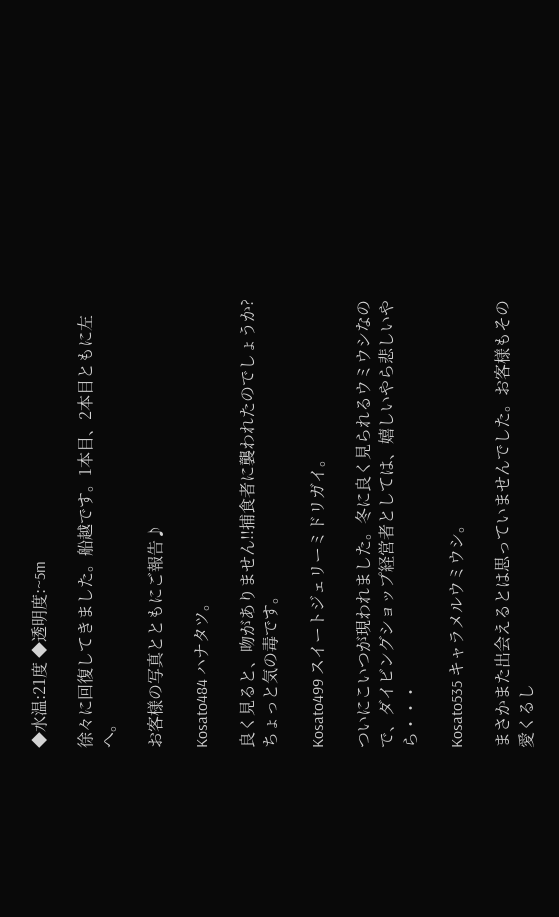◆水温:21度 ◆透明度:~5m

徐々に回復してきました。船越です。1本目、2本目ともに左へ。

お客様の写真とともにご報告♪

Kosato484 ハナタツ。

良く見ると、吻がありません!!捕食者に襲われたのでしょうか?ちょっと気の毒です。

Kosato499 スイートジェリーミドリガイ。

ついにこいつが現われました。冬に良く見られるウミウシなので、ダイビングショップ経営者としては、嬉しいやら悲しいやら・・・

Kosato535 キャラメルウミウシ。

まさかまた出会えるとは思っていませんでした。お客様もその愛くるし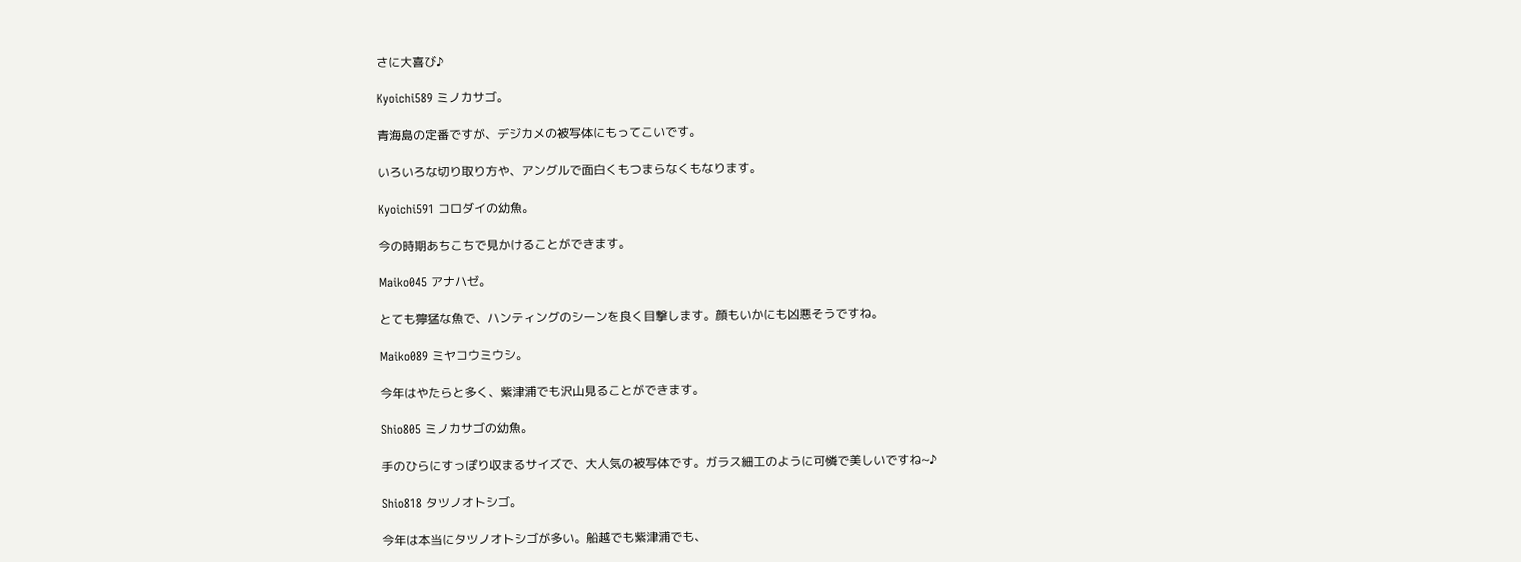さに大喜び♪

Kyoichi589 ミノカサゴ。

青海島の定番ですが、デジカメの被写体にもってこいです。

いろいろな切り取り方や、アングルで面白くもつまらなくもなります。

Kyoichi591 コロダイの幼魚。

今の時期あちこちで見かけることができます。

Maiko045 アナハゼ。

とても獰猛な魚で、ハンティングのシーンを良く目撃します。顔もいかにも凶悪そうですね。

Maiko089 ミヤコウミウシ。

今年はやたらと多く、紫津浦でも沢山見ることができます。

Shio805 ミノカサゴの幼魚。

手のひらにすっぽり収まるサイズで、大人気の被写体です。ガラス細工のように可憐で美しいですね~♪

Shio818 タツノオトシゴ。

今年は本当にタツノオトシゴが多い。船越でも紫津浦でも、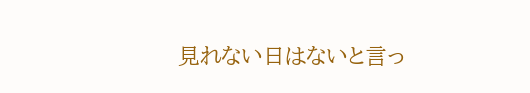見れない日はないと言っ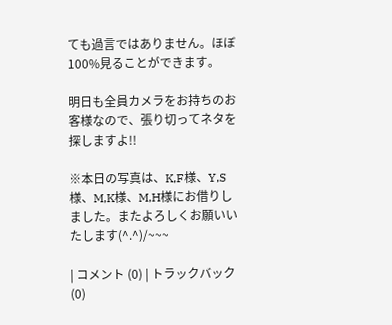ても過言ではありません。ほぼ100%見ることができます。

明日も全員カメラをお持ちのお客様なので、張り切ってネタを探しますよ!!

※本日の写真は、K,F様、Y,S様、M,K様、M,H様にお借りしました。またよろしくお願いいたします(^.^)/~~~

| コメント (0) | トラックバック (0)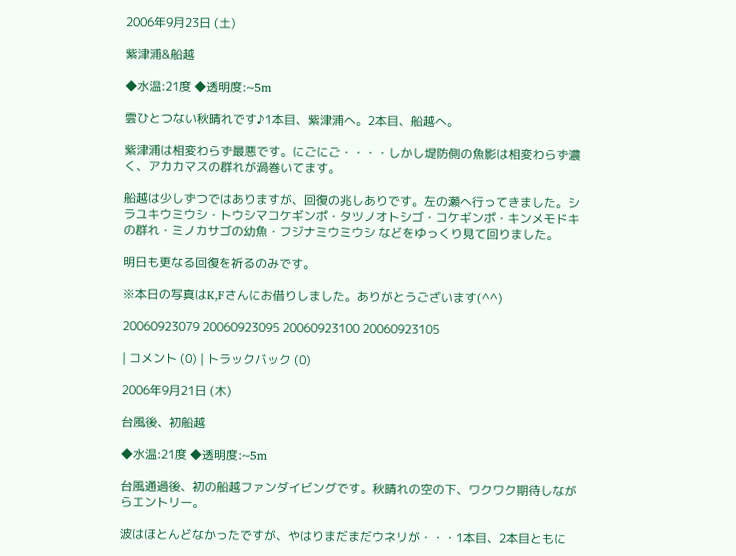2006年9月23日 (土)

紫津浦&船越

◆水温:21度 ◆透明度:~5m

雲ひとつない秋晴れです♪1本目、紫津浦へ。2本目、船越へ。

紫津浦は相変わらず最悪です。にごにご・・・・しかし堤防側の魚影は相変わらず濃く、アカカマスの群れが渦巻いてます。

船越は少しずつではありますが、回復の兆しありです。左の瀬へ行ってきました。シラユキウミウシ・トウシマコケギンポ・タツノオトシゴ・コケギンポ・キンメモドキの群れ・ミノカサゴの幼魚・フジナミウミウシ などをゆっくり見て回りました。

明日も更なる回復を祈るのみです。

※本日の写真はK,Fさんにお借りしました。ありがとうございます(^^)

20060923079 20060923095 20060923100 20060923105

| コメント (0) | トラックバック (0)

2006年9月21日 (木)

台風後、初船越

◆水温:21度 ◆透明度:~5m

台風通過後、初の船越ファンダイビングです。秋晴れの空の下、ワクワク期待しながらエントリー。

波はほとんどなかったですが、やはりまだまだウネリが・・・1本目、2本目ともに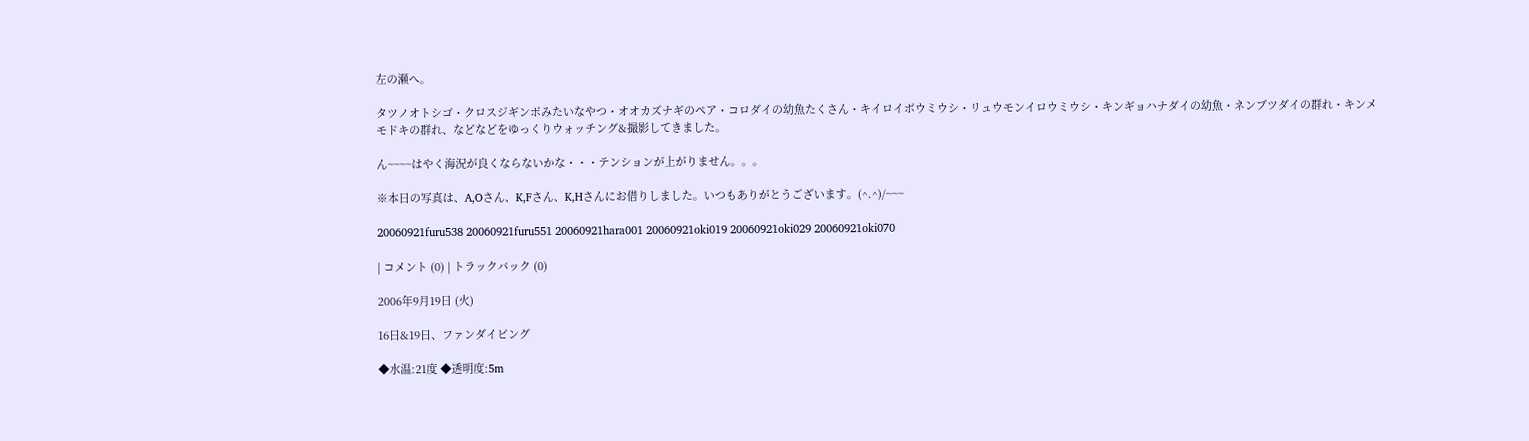左の瀬へ。

タツノオトシゴ・クロスジギンポみたいなやつ・オオカズナギのペア・コロダイの幼魚たくさん・キイロイボウミウシ・リュウモンイロウミウシ・キンギョハナダイの幼魚・ネンブツダイの群れ・キンメモドキの群れ、などなどをゆっくりウォッチング&撮影してきました。

ん~~~~はやく海況が良くならないかな・・・テンションが上がりません。。。

※本日の写真は、A,Oさん、K,Fさん、K,Hさんにお借りしました。いつもありがとうございます。(^.^)/~~~

20060921furu538 20060921furu551 20060921hara001 20060921oki019 20060921oki029 20060921oki070

| コメント (0) | トラックバック (0)

2006年9月19日 (火)

16日&19日、ファンダイビング

◆水温:21度 ◆透明度:5m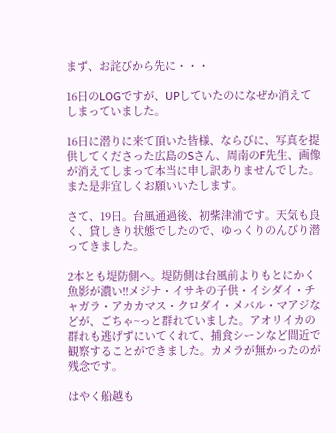まず、お詫びから先に・・・

16日のLOGですが、UPしていたのになぜか消えてしまっていました。

16日に潜りに来て頂いた皆様、ならびに、写真を提供してくださった広島のSさん、周南のF先生、画像が消えてしまって本当に申し訳ありませんでした。また是非宜しくお願いいたします。

さて、19日。台風通過後、初紫津浦です。天気も良く、貸しきり状態でしたので、ゆっくりのんびり潜ってきました。

2本とも堤防側へ。堤防側は台風前よりもとにかく魚影が濃い!!メジナ・イサキの子供・イシダイ・チャガラ・アカカマス・クロダイ・メバル・マアジなどが、ごちゃ~っと群れていました。アオリイカの群れも逃げずにいてくれて、捕食シーンなど間近で観察することができました。カメラが無かったのが残念です。

はやく船越も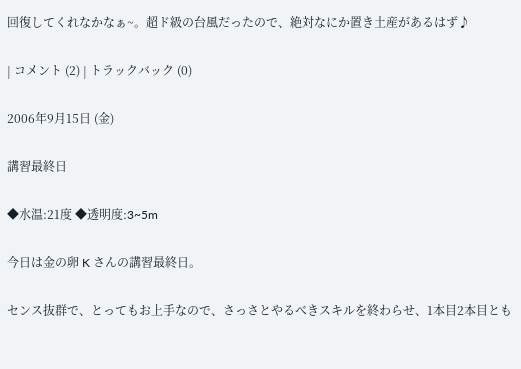回復してくれなかなぁ~。超ド級の台風だったので、絶対なにか置き土産があるはず♪

| コメント (2) | トラックバック (0)

2006年9月15日 (金)

講習最終日

◆水温:21度 ◆透明度:3~5m

今日は金の卵 K さんの講習最終日。

センス抜群で、とってもお上手なので、さっさとやるべきスキルを終わらせ、1本目2本目とも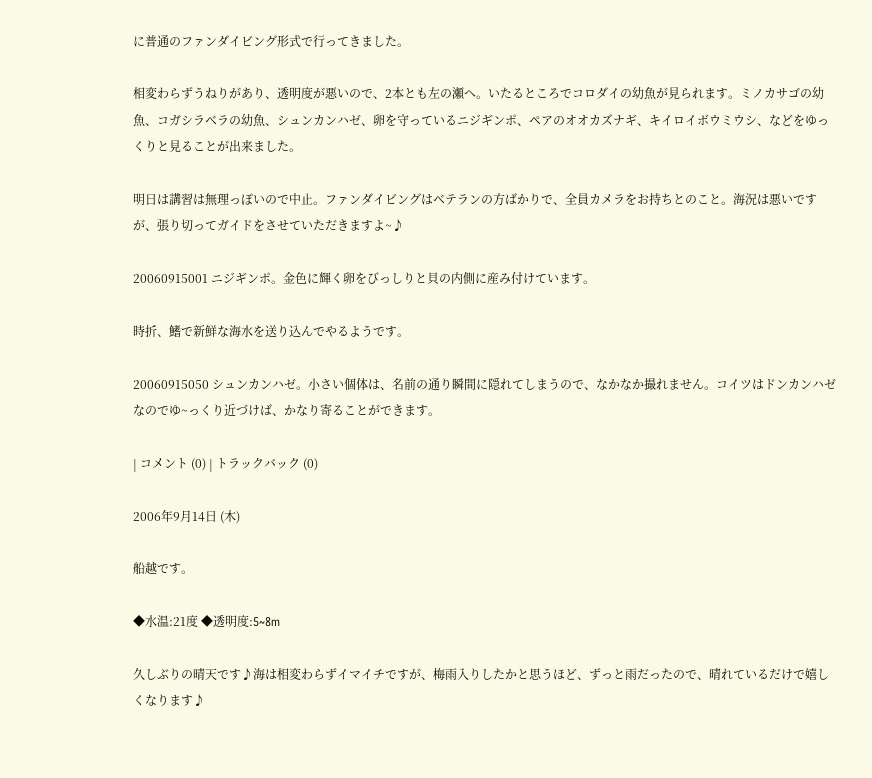に普通のファンダイビング形式で行ってきました。

相変わらずうねりがあり、透明度が悪いので、2本とも左の瀬へ。いたるところでコロダイの幼魚が見られます。ミノカサゴの幼魚、コガシラベラの幼魚、シュンカンハゼ、卵を守っているニジギンポ、ペアのオオカズナギ、キイロイボウミウシ、などをゆっくりと見ることが出来ました。

明日は講習は無理っぽいので中止。ファンダイビングはベテランの方ばかりで、全員カメラをお持ちとのこと。海況は悪いですが、張り切ってガイドをさせていただきますよ~♪

20060915001 ニジギンポ。金色に輝く卵をびっしりと貝の内側に産み付けています。

時折、鰭で新鮮な海水を送り込んでやるようです。

20060915050 シュンカンハゼ。小さい個体は、名前の通り瞬間に隠れてしまうので、なかなか撮れません。コイツはドンカンハゼなのでゆ~っくり近づけば、かなり寄ることができます。

| コメント (0) | トラックバック (0)

2006年9月14日 (木)

船越です。

◆水温:21度 ◆透明度:5~8m

久しぶりの晴天です♪海は相変わらずイマイチですが、梅雨入りしたかと思うほど、ずっと雨だったので、晴れているだけで嬉しくなります♪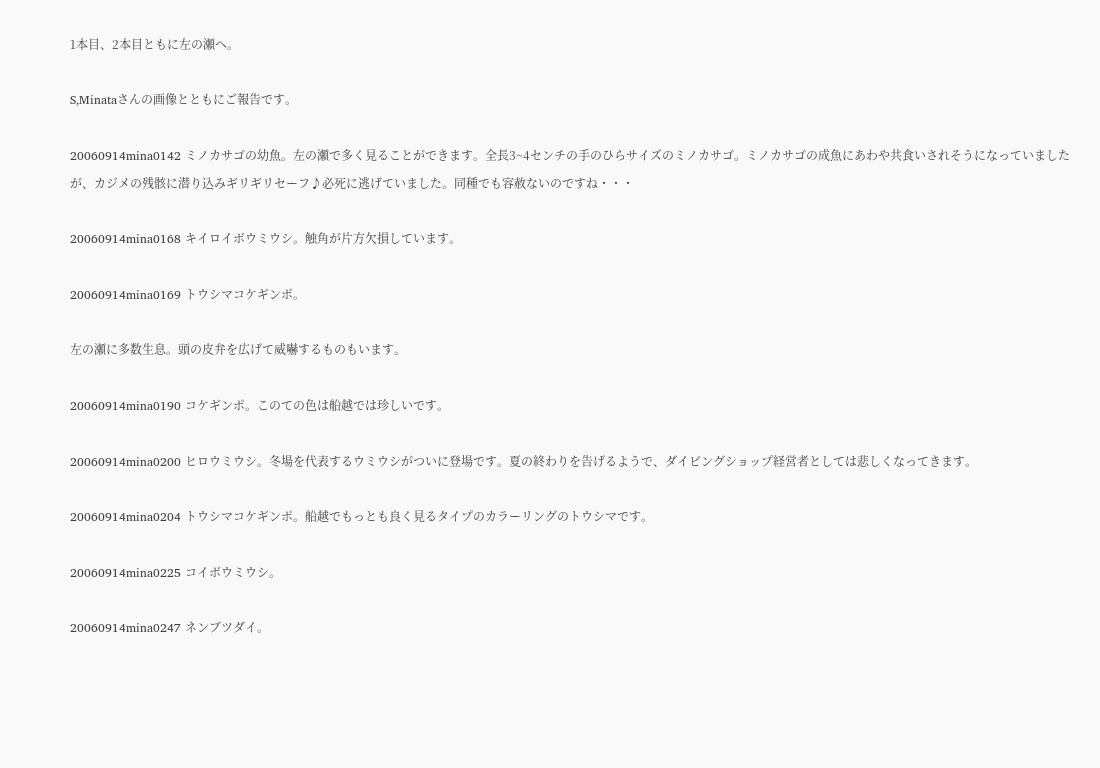1本目、2本目ともに左の瀬へ。

S,Minataさんの画像とともにご報告です。

20060914mina0142 ミノカサゴの幼魚。左の瀬で多く見ることができます。全長3~4センチの手のひらサイズのミノカサゴ。ミノカサゴの成魚にあわや共食いされそうになっていましたが、カジメの残骸に潜り込みギリギリセーフ♪必死に逃げていました。同種でも容赦ないのですね・・・

20060914mina0168 キイロイボウミウシ。触角が片方欠損しています。

20060914mina0169 トウシマコケギンポ。

左の瀬に多数生息。頭の皮弁を広げて威嚇するものもいます。

20060914mina0190 コケギンポ。このての色は船越では珍しいです。

20060914mina0200 ヒロウミウシ。冬場を代表するウミウシがついに登場です。夏の終わりを告げるようで、ダイビングショップ経営者としては悲しくなってきます。

20060914mina0204 トウシマコケギンポ。船越でもっとも良く見るタイプのカラーリングのトウシマです。

20060914mina0225 コイボウミウシ。

20060914mina0247 ネンブツダイ。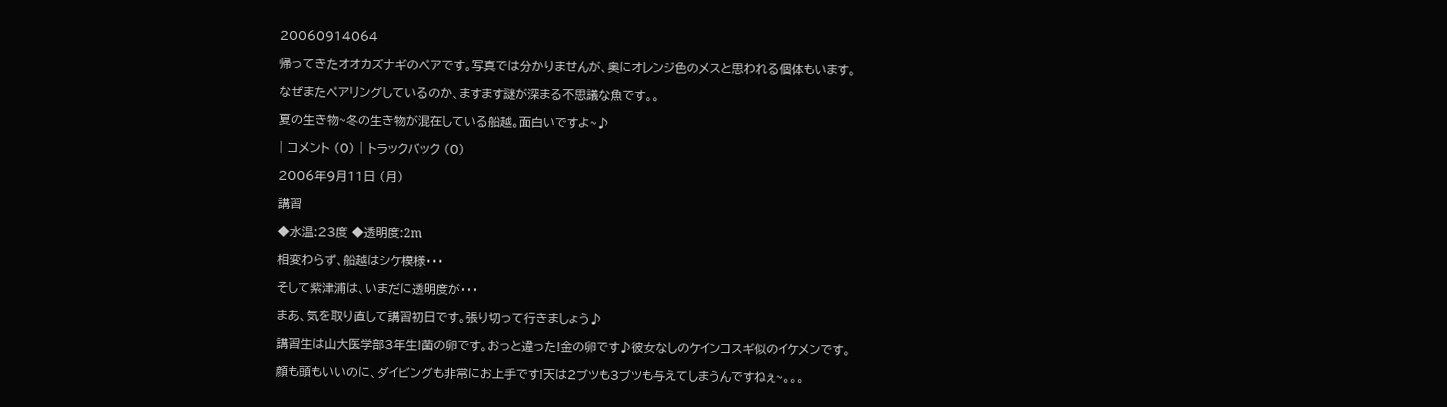20060914064

帰ってきたオオカズナギのペアです。写真では分かりませんが、奥にオレンジ色のメスと思われる個体もいます。

なぜまたペアリングしているのか、ますます謎が深まる不思議な魚です。。

夏の生き物~冬の生き物が混在している船越。面白いですよ~♪

| コメント (0) | トラックバック (0)

2006年9月11日 (月)

講習

◆水温:23度 ◆透明度:2m

相変わらず、船越はシケ模様・・・

そして紫津浦は、いまだに透明度が・・・

まあ、気を取り直して講習初日です。張り切って行きましょう♪

講習生は山大医学部3年生!菌の卵です。おっと違った!金の卵です♪彼女なしのケインコスギ似のイケメンです。

顔も頭もいいのに、ダイビングも非常にお上手です!天は2ブツも3ブツも与えてしまうんですねぇ~。。。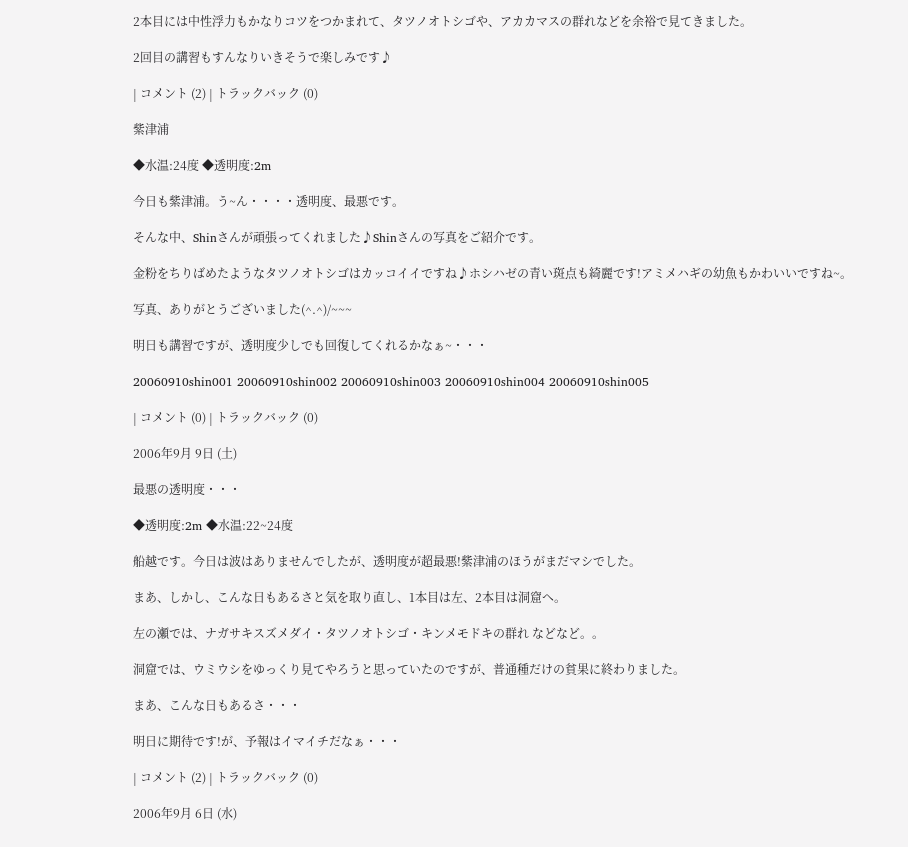2本目には中性浮力もかなりコツをつかまれて、タツノオトシゴや、アカカマスの群れなどを余裕で見てきました。

2回目の講習もすんなりいきそうで楽しみです♪

| コメント (2) | トラックバック (0)

紫津浦

◆水温:24度 ◆透明度:2m

今日も紫津浦。う~ん・・・・透明度、最悪です。

そんな中、Shinさんが頑張ってくれました♪Shinさんの写真をご紹介です。

金粉をちりばめたようなタツノオトシゴはカッコイイですね♪ホシハゼの青い斑点も綺麗です!アミメハギの幼魚もかわいいですね~。

写真、ありがとうございました(^.^)/~~~

明日も講習ですが、透明度少しでも回復してくれるかなぁ~・・・

20060910shin001 20060910shin002 20060910shin003 20060910shin004 20060910shin005

| コメント (0) | トラックバック (0)

2006年9月 9日 (土)

最悪の透明度・・・

◆透明度:2m ◆水温:22~24度

船越です。今日は波はありませんでしたが、透明度が超最悪!紫津浦のほうがまだマシでした。

まあ、しかし、こんな日もあるさと気を取り直し、1本目は左、2本目は洞窟へ。

左の瀬では、ナガサキスズメダイ・タツノオトシゴ・キンメモドキの群れ などなど。。

洞窟では、ウミウシをゆっくり見てやろうと思っていたのですが、普通種だけの貧果に終わりました。

まあ、こんな日もあるさ・・・

明日に期待です!が、予報はイマイチだなぁ・・・

| コメント (2) | トラックバック (0)

2006年9月 6日 (水)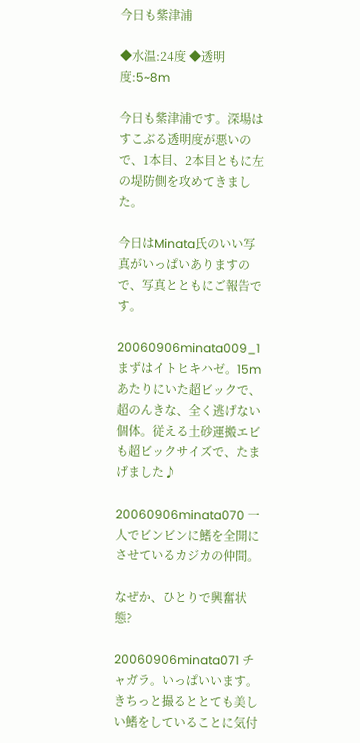今日も紫津浦

◆水温:24度 ◆透明度:5~8m

今日も紫津浦です。深場はすこぶる透明度が悪いので、1本目、2本目ともに左の堤防側を攻めてきました。

今日はMinata氏のいい写真がいっぱいありますので、写真とともにご報告です。

20060906minata009_1 まずはイトヒキハゼ。15mあたりにいた超ビックで、超のんきな、全く逃げない個体。従える土砂運搬エビも超ビックサイズで、たまげました♪

20060906minata070 一人でビンビンに鰭を全開にさせているカジカの仲間。

なぜか、ひとりで興奮状態?

20060906minata071 チャガラ。いっぱいいます。きちっと撮るととても美しい鰭をしていることに気付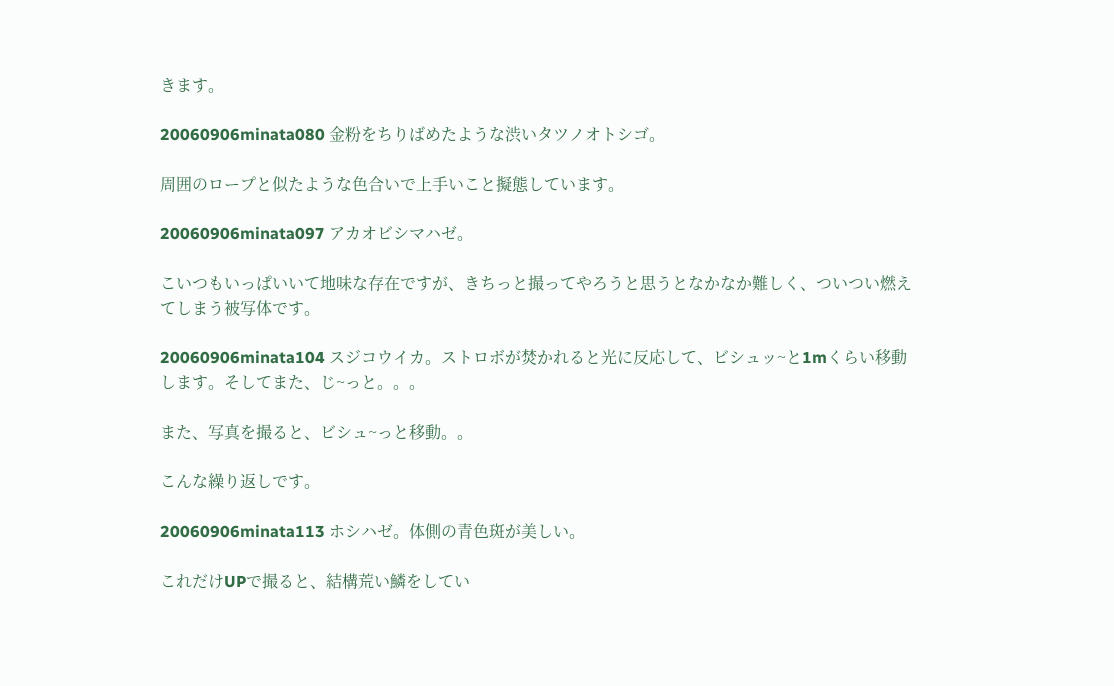きます。

20060906minata080 金粉をちりばめたような渋いタツノオトシゴ。

周囲のロープと似たような色合いで上手いこと擬態しています。

20060906minata097 アカオビシマハゼ。

こいつもいっぱいいて地味な存在ですが、きちっと撮ってやろうと思うとなかなか難しく、ついつい燃えてしまう被写体です。

20060906minata104 スジコウイカ。ストロボが焚かれると光に反応して、ビシュッ~と1mくらい移動します。そしてまた、じ~っと。。。

また、写真を撮ると、ビシュ~っと移動。。

こんな繰り返しです。

20060906minata113 ホシハゼ。体側の青色斑が美しい。

これだけUPで撮ると、結構荒い鱗をしてい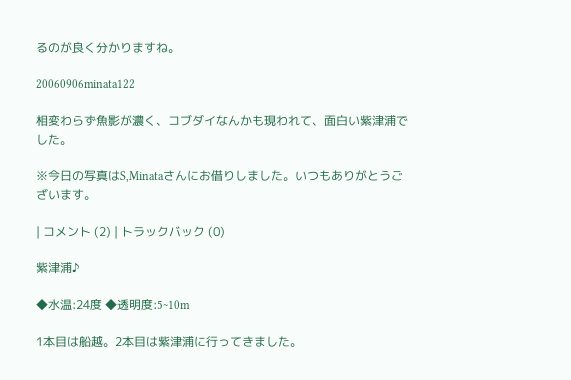るのが良く分かりますね。

20060906minata122

相変わらず魚影が濃く、コブダイなんかも現われて、面白い紫津浦でした。

※今日の写真はS,Minataさんにお借りしました。いつもありがとうございます。

| コメント (2) | トラックバック (0)

紫津浦♪

◆水温:24度 ◆透明度:5~10m

1本目は船越。2本目は紫津浦に行ってきました。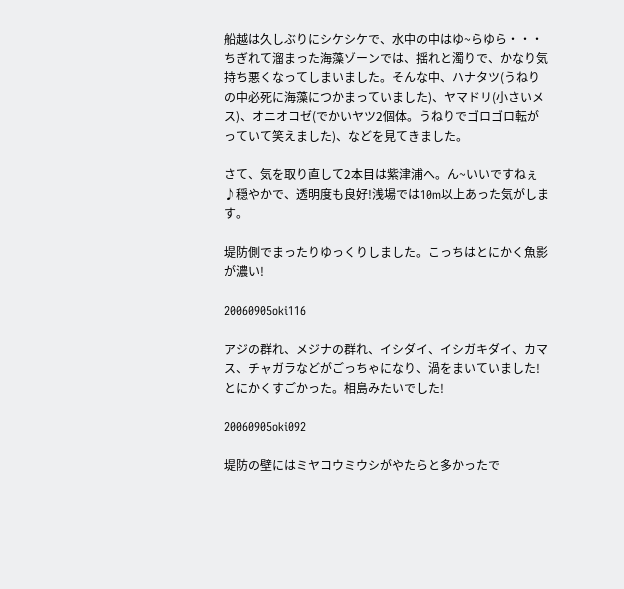船越は久しぶりにシケシケで、水中の中はゆ~らゆら・・・ちぎれて溜まった海藻ゾーンでは、揺れと濁りで、かなり気持ち悪くなってしまいました。そんな中、ハナタツ(うねりの中必死に海藻につかまっていました)、ヤマドリ(小さいメス)、オニオコゼ(でかいヤツ2個体。うねりでゴロゴロ転がっていて笑えました)、などを見てきました。

さて、気を取り直して2本目は紫津浦へ。ん~いいですねぇ♪穏やかで、透明度も良好!浅場では10m以上あった気がします。

堤防側でまったりゆっくりしました。こっちはとにかく魚影が濃い!

20060905oki116

アジの群れ、メジナの群れ、イシダイ、イシガキダイ、カマス、チャガラなどがごっちゃになり、渦をまいていました!とにかくすごかった。相島みたいでした!

20060905oki092

堤防の壁にはミヤコウミウシがやたらと多かったで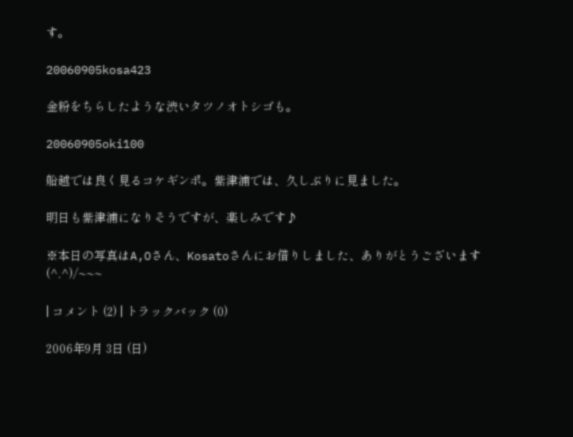す。

20060905kosa423

金粉をちらしたような渋いタツノオトシゴも。

20060905oki100

船越では良く見るコケギンポ。紫津浦では、久しぶりに見ました。

明日も紫津浦になりそうですが、楽しみです♪

※本日の写真はA,Oさん、Kosatoさんにお借りしました、ありがとうございます(^.^)/~~~

| コメント (2) | トラックバック (0)

2006年9月 3日 (日)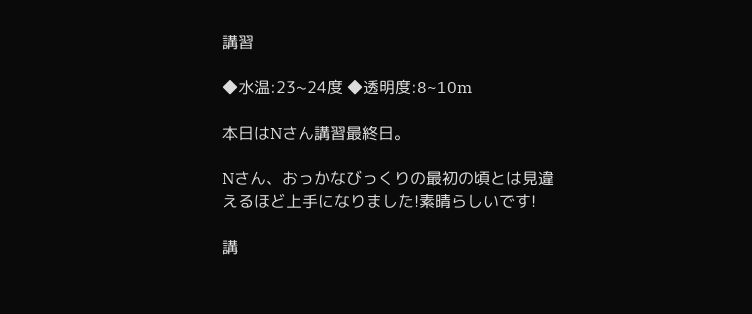講習

◆水温:23~24度 ◆透明度:8~10m

本日はNさん講習最終日。

Nさん、おっかなびっくりの最初の頃とは見違えるほど上手になりました!素晴らしいです!

講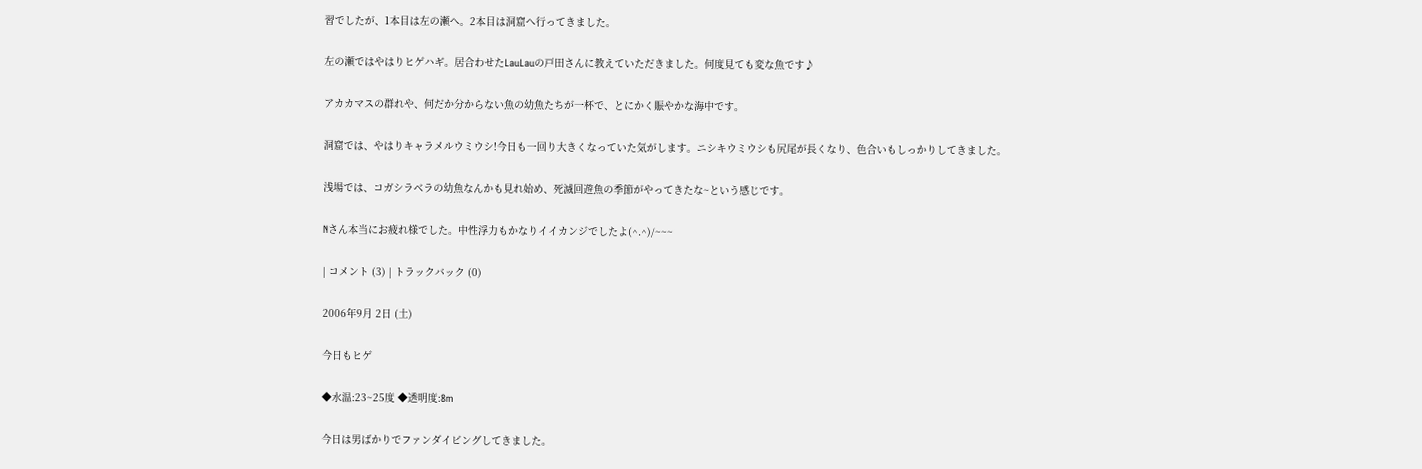習でしたが、1本目は左の瀬へ。2本目は洞窟へ行ってきました。

左の瀬ではやはりヒゲハギ。居合わせたLauLauの戸田さんに教えていただきました。何度見ても変な魚です♪

アカカマスの群れや、何だか分からない魚の幼魚たちが一杯で、とにかく賑やかな海中です。

洞窟では、やはりキャラメルウミウシ!今日も一回り大きくなっていた気がします。ニシキウミウシも尻尾が長くなり、色合いもしっかりしてきました。

浅場では、コガシラベラの幼魚なんかも見れ始め、死滅回遊魚の季節がやってきたな~という感じです。

Nさん本当にお疲れ様でした。中性浮力もかなりイイカンジでしたよ(^.^)/~~~

| コメント (3) | トラックバック (0)

2006年9月 2日 (土)

今日もヒゲ

◆水温:23~25度 ◆透明度:8m

今日は男ばかりでファンダイビングしてきました。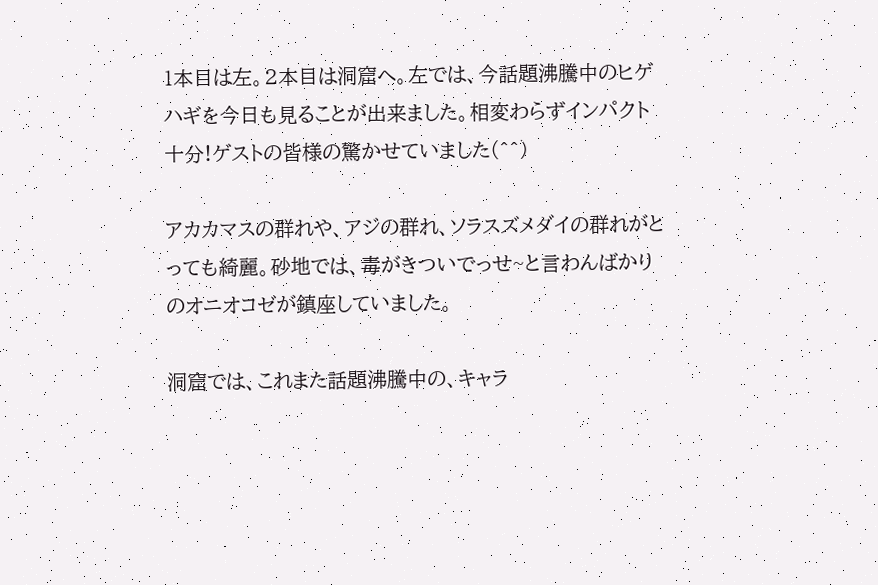1本目は左。2本目は洞窟へ。左では、今話題沸騰中のヒゲハギを今日も見ることが出来ました。相変わらずインパクト十分!ゲストの皆様の驚かせていました(^^)

アカカマスの群れや、アジの群れ、ソラスズメダイの群れがとっても綺麗。砂地では、毒がきついでっせ~と言わんばかりのオニオコゼが鎮座していました。

洞窟では、これまた話題沸騰中の、キャラ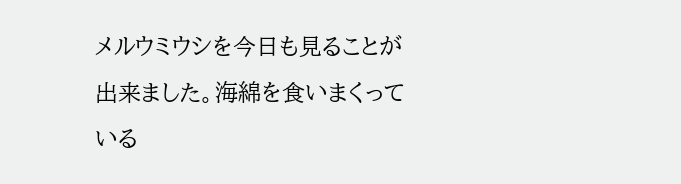メルウミウシを今日も見ることが出来ました。海綿を食いまくっている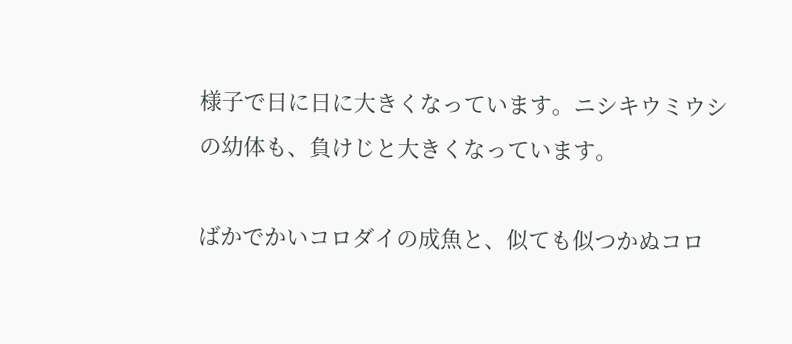様子で日に日に大きくなっています。ニシキウミウシの幼体も、負けじと大きくなっています。

ばかでかいコロダイの成魚と、似ても似つかぬコロ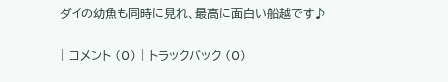ダイの幼魚も同時に見れ、最高に面白い船越です♪

| コメント (0) | トラックバック (0)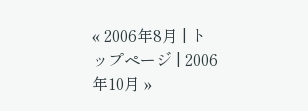« 2006年8月 | トップページ | 2006年10月 »